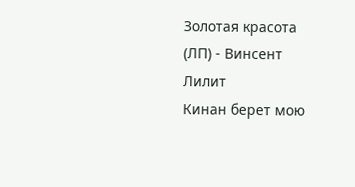Золотая красота (ЛП) - Винсент Лилит
Кинан берет мою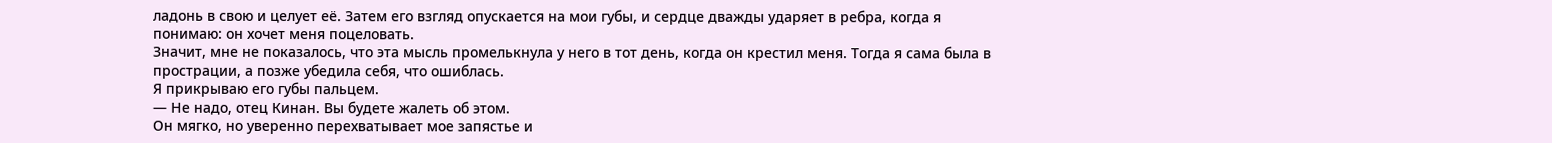ладонь в свою и целует её. Затем его взгляд опускается на мои губы, и сердце дважды ударяет в ребра, когда я понимаю: он хочет меня поцеловать.
Значит, мне не показалось, что эта мысль промелькнула у него в тот день, когда он крестил меня. Тогда я сама была в прострации, а позже убедила себя, что ошиблась.
Я прикрываю его губы пальцем.
— Не надо, отец Кинан. Вы будете жалеть об этом.
Он мягко, но уверенно перехватывает мое запястье и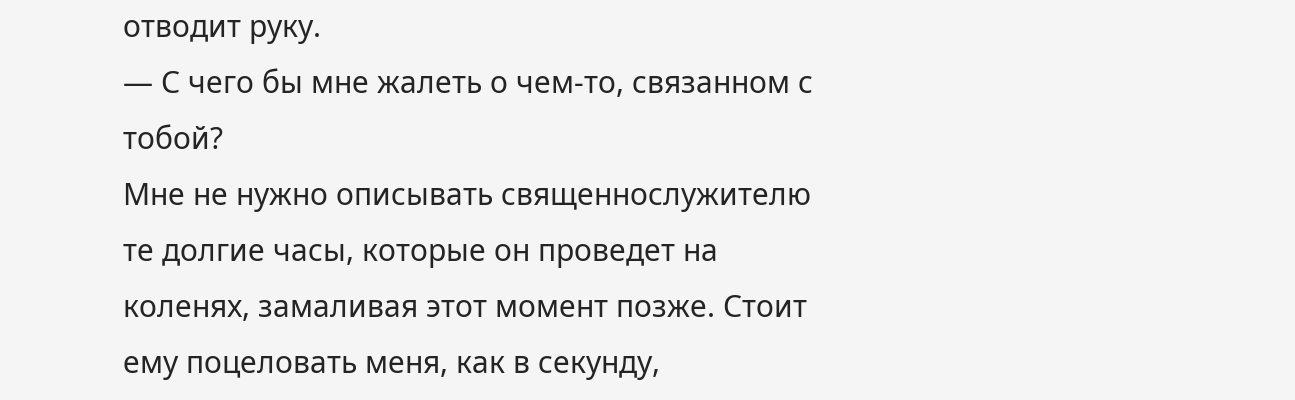отводит руку.
— С чего бы мне жалеть о чем-то, связанном с тобой?
Мне не нужно описывать священнослужителю те долгие часы, которые он проведет на коленях, замаливая этот момент позже. Стоит ему поцеловать меня, как в секунду,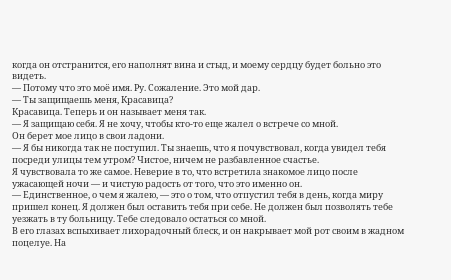когда он отстранится, его наполнят вина и стыд, и моему сердцу будет больно это видеть.
— Потому что это моё имя. Ру. Сожаление. Это мой дар.
— Ты защищаешь меня, Красавица?
Красавица. Теперь и он называет меня так.
— Я защищаю себя. Я не хочу, чтобы кто-то еще жалел о встрече со мной.
Он берет мое лицо в свои ладони.
— Я бы никогда так не поступил. Ты знаешь, что я почувствовал, когда увидел тебя посреди улицы тем утром? Чистое, ничем не разбавленное счастье.
Я чувствовала то же самое. Неверие в то, что встретила знакомое лицо после ужасающей ночи — и чистую радость от того, что это именно он.
— Единственное, о чем я жалею, — это о том, что отпустил тебя в день, когда миру пришел конец. Я должен был оставить тебя при себе. Не должен был позволять тебе уезжать в ту больницу. Тебе следовало остаться со мной.
В его глазах вспыхивает лихорадочный блеск, и он накрывает мой рот своим в жадном поцелуе. На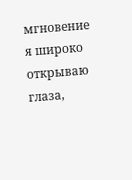мгновение я широко открываю глаза,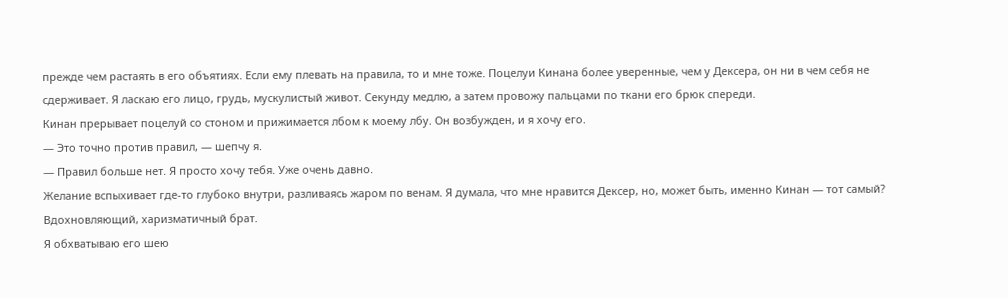прежде чем растаять в его объятиях. Если ему плевать на правила, то и мне тоже. Поцелуи Кинана более уверенные, чем у Дексера, он ни в чем себя не сдерживает. Я ласкаю его лицо, грудь, мускулистый живот. Секунду медлю, а затем провожу пальцами по ткани его брюк спереди.
Кинан прерывает поцелуй со стоном и прижимается лбом к моему лбу. Он возбужден, и я хочу его.
— Это точно против правил, — шепчу я.
— Правил больше нет. Я просто хочу тебя. Уже очень давно.
Желание вспыхивает где-то глубоко внутри, разливаясь жаром по венам. Я думала, что мне нравится Дексер, но, может быть, именно Кинан — тот самый? Вдохновляющий, харизматичный брат.
Я обхватываю его шею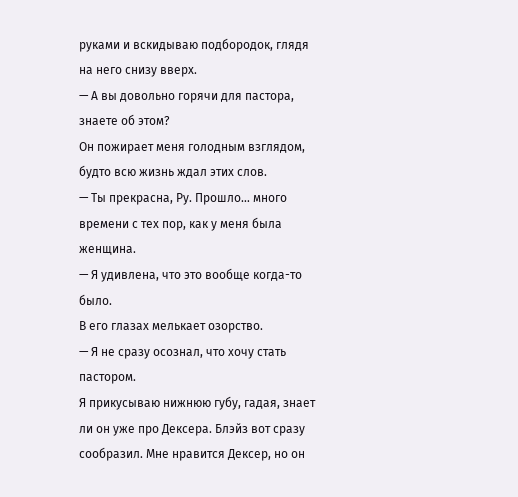руками и вскидываю подбородок, глядя на него снизу вверх.
— А вы довольно горячи для пастора, знаете об этом?
Он пожирает меня голодным взглядом, будто всю жизнь ждал этих слов.
— Ты прекрасна, Ру. Прошло… много времени с тех пор, как у меня была женщина.
— Я удивлена, что это вообще когда-то было.
В его глазах мелькает озорство.
— Я не сразу осознал, что хочу стать пастором.
Я прикусываю нижнюю губу, гадая, знает ли он уже про Дексера. Блэйз вот сразу сообразил. Мне нравится Дексер, но он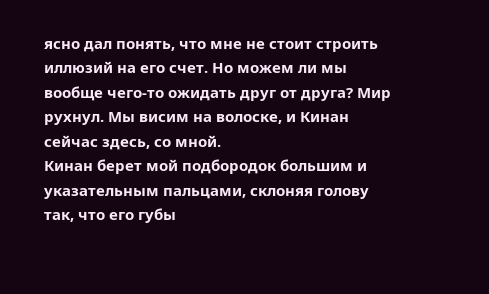ясно дал понять, что мне не стоит строить иллюзий на его счет. Но можем ли мы вообще чего-то ожидать друг от друга? Мир рухнул. Мы висим на волоске, и Кинан сейчас здесь, со мной.
Кинан берет мой подбородок большим и указательным пальцами, склоняя голову так, что его губы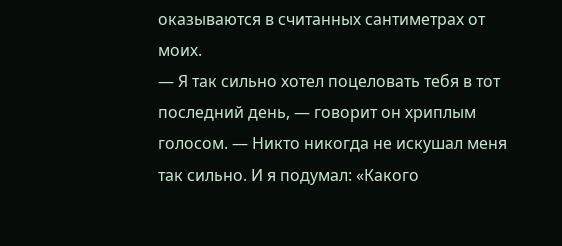оказываются в считанных сантиметрах от моих.
— Я так сильно хотел поцеловать тебя в тот последний день, — говорит он хриплым голосом. — Никто никогда не искушал меня так сильно. И я подумал: «Какого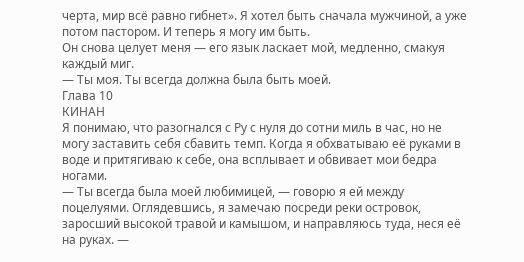черта, мир всё равно гибнет». Я хотел быть сначала мужчиной, а уже потом пастором. И теперь я могу им быть.
Он снова целует меня — его язык ласкает мой, медленно, смакуя каждый миг.
— Ты моя. Ты всегда должна была быть моей.
Глава 10
КИНАН
Я понимаю, что разогнался с Ру с нуля до сотни миль в час, но не могу заставить себя сбавить темп. Когда я обхватываю её руками в воде и притягиваю к себе, она всплывает и обвивает мои бедра ногами.
— Ты всегда была моей любимицей, — говорю я ей между поцелуями. Оглядевшись, я замечаю посреди реки островок, заросший высокой травой и камышом, и направляюсь туда, неся её на руках. —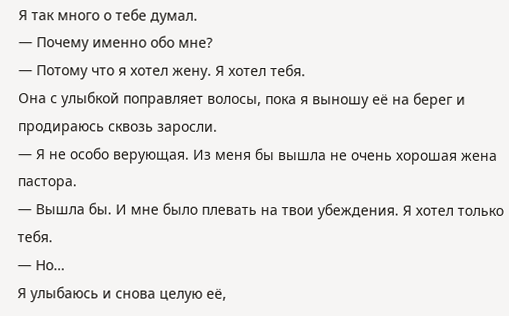Я так много о тебе думал.
— Почему именно обо мне?
— Потому что я хотел жену. Я хотел тебя.
Она с улыбкой поправляет волосы, пока я выношу её на берег и продираюсь сквозь заросли.
— Я не особо верующая. Из меня бы вышла не очень хорошая жена пастора.
— Вышла бы. И мне было плевать на твои убеждения. Я хотел только тебя.
— Но…
Я улыбаюсь и снова целую её,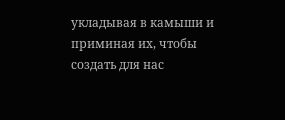укладывая в камыши и приминая их, чтобы создать для нас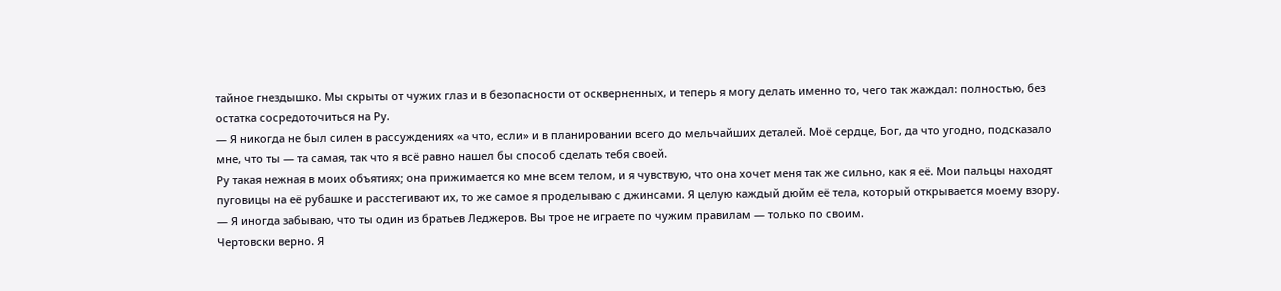тайное гнездышко. Мы скрыты от чужих глаз и в безопасности от оскверненных, и теперь я могу делать именно то, чего так жаждал: полностью, без остатка сосредоточиться на Ру.
— Я никогда не был силен в рассуждениях «а что, если» и в планировании всего до мельчайших деталей. Моё сердце, Бог, да что угодно, подсказало мне, что ты — та самая, так что я всё равно нашел бы способ сделать тебя своей.
Ру такая нежная в моих объятиях; она прижимается ко мне всем телом, и я чувствую, что она хочет меня так же сильно, как я её. Мои пальцы находят пуговицы на её рубашке и расстегивают их, то же самое я проделываю с джинсами. Я целую каждый дюйм её тела, который открывается моему взору.
— Я иногда забываю, что ты один из братьев Леджеров. Вы трое не играете по чужим правилам — только по своим.
Чертовски верно. Я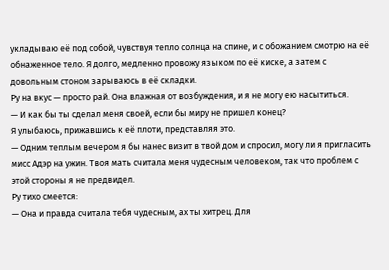укладываю её под собой, чувствуя тепло солнца на спине, и с обожанием смотрю на её обнаженное тело. Я долго, медленно провожу языком по её киске, а затем с довольным стоном зарываюсь в её складки.
Ру на вкус — просто рай. Она влажная от возбуждения, и я не могу ею насытиться.
— И как бы ты сделал меня своей, если бы миру не пришел конец?
Я улыбаюсь, прижавшись к её плоти, представляя это.
— Одним теплым вечером я бы нанес визит в твой дом и спросил, могу ли я пригласить мисс Адэр на ужин. Твоя мать считала меня чудесным человеком, так что проблем с этой стороны я не предвидел.
Ру тихо смеется:
— Она и правда считала тебя чудесным, ах ты хитрец. Для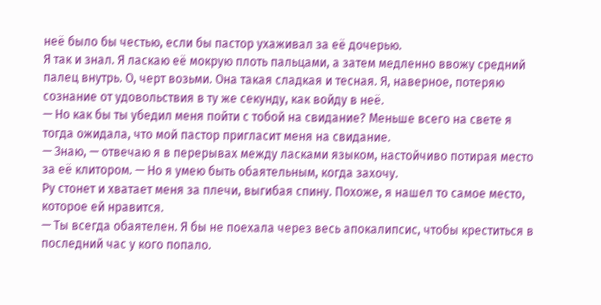неё было бы честью, если бы пастор ухаживал за её дочерью.
Я так и знал. Я ласкаю её мокрую плоть пальцами, а затем медленно ввожу средний палец внутрь. О, черт возьми. Она такая сладкая и тесная. Я, наверное, потеряю сознание от удовольствия в ту же секунду, как войду в неё.
— Но как бы ты убедил меня пойти с тобой на свидание? Меньше всего на свете я тогда ожидала, что мой пастор пригласит меня на свидание.
— Знаю, — отвечаю я в перерывах между ласками языком, настойчиво потирая место за её клитором. — Но я умею быть обаятельным, когда захочу.
Ру стонет и хватает меня за плечи, выгибая спину. Похоже, я нашел то самое место, которое ей нравится.
— Ты всегда обаятелен. Я бы не поехала через весь апокалипсис, чтобы креститься в последний час у кого попало.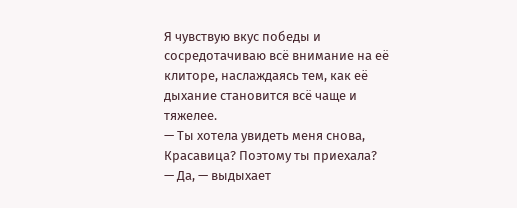Я чувствую вкус победы и сосредотачиваю всё внимание на её клиторе, наслаждаясь тем, как её дыхание становится всё чаще и тяжелее.
— Ты хотела увидеть меня снова, Красавица? Поэтому ты приехала?
— Да, — выдыхает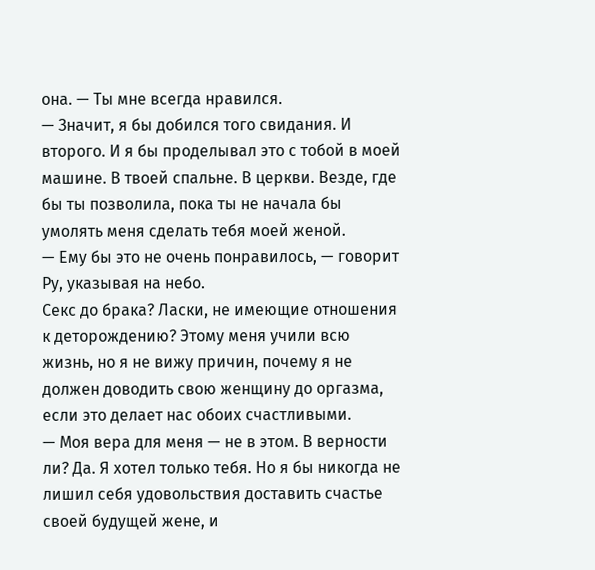она. — Ты мне всегда нравился.
— Значит, я бы добился того свидания. И второго. И я бы проделывал это с тобой в моей машине. В твоей спальне. В церкви. Везде, где бы ты позволила, пока ты не начала бы умолять меня сделать тебя моей женой.
— Ему бы это не очень понравилось, — говорит Ру, указывая на небо.
Секс до брака? Ласки, не имеющие отношения к деторождению? Этому меня учили всю жизнь, но я не вижу причин, почему я не должен доводить свою женщину до оргазма, если это делает нас обоих счастливыми.
— Моя вера для меня — не в этом. В верности ли? Да. Я хотел только тебя. Но я бы никогда не лишил себя удовольствия доставить счастье своей будущей жене, и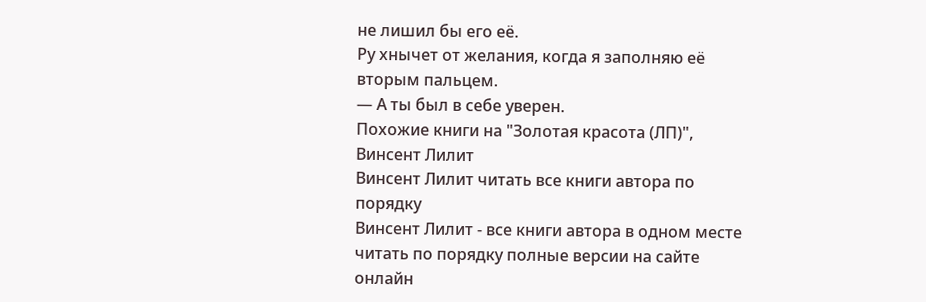не лишил бы его её.
Ру хнычет от желания, когда я заполняю её вторым пальцем.
— А ты был в себе уверен.
Похожие книги на "Золотая красота (ЛП)", Винсент Лилит
Винсент Лилит читать все книги автора по порядку
Винсент Лилит - все книги автора в одном месте читать по порядку полные версии на сайте онлайн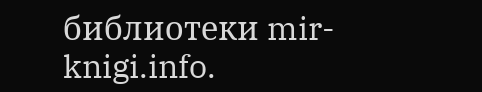библиотеки mir-knigi.info.